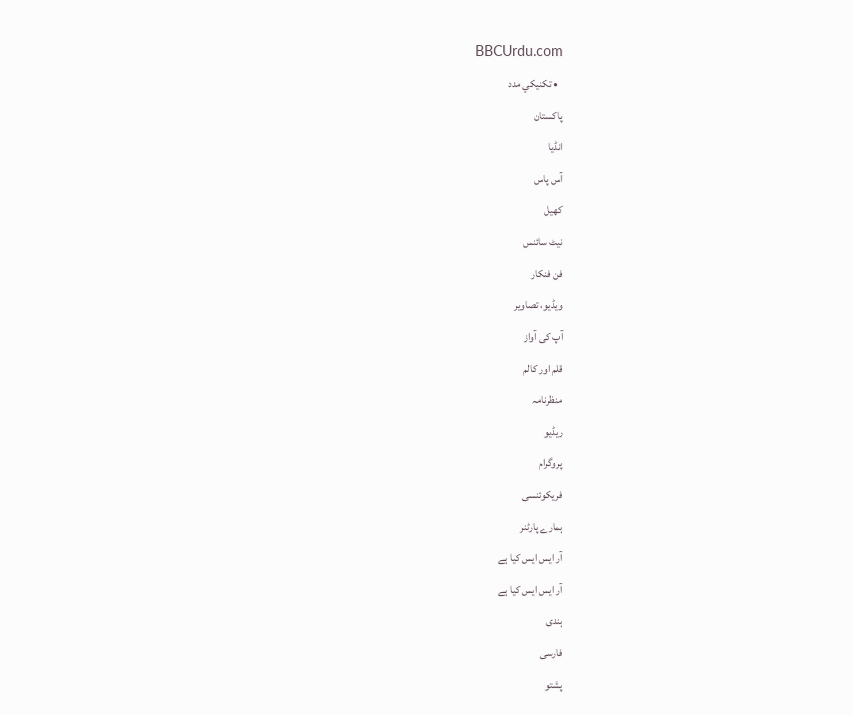BBCUrdu.com
  • تکنيکي مدد
پاکستان
انڈیا
آس پاس
کھیل
نیٹ سائنس
فن فنکار
ویڈیو، تصاویر
آپ کی آواز
قلم اور کالم
منظرنامہ
ریڈیو
پروگرام
فریکوئنسی
ہمارے پارٹنر
آر ایس ایس کیا ہے
آر ایس ایس کیا ہے
ہندی
فارسی
پشتو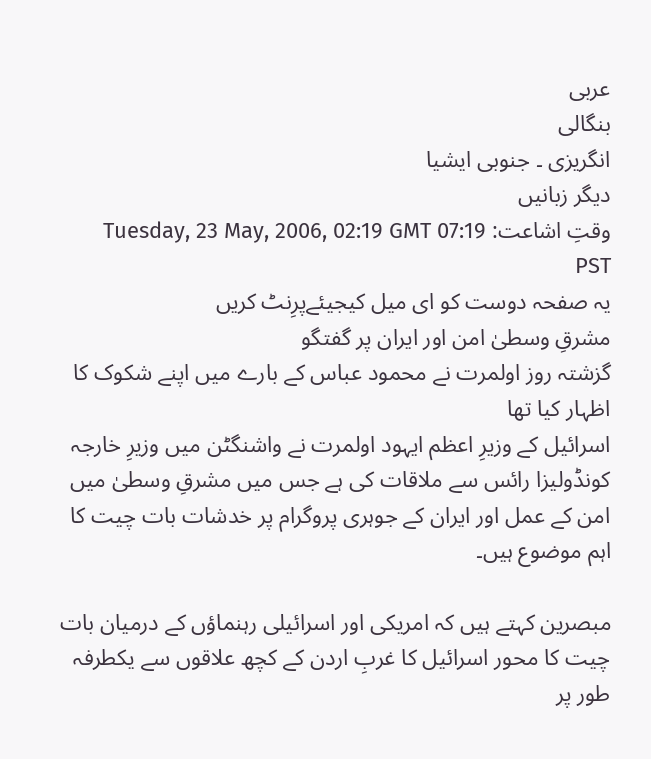عربی
بنگالی
انگریزی ۔ جنوبی ایشیا
دیگر زبانیں
وقتِ اشاعت: Tuesday, 23 May, 2006, 02:19 GMT 07:19 PST
یہ صفحہ دوست کو ای میل کیجیئےپرِنٹ کریں
مشرقِ وسطیٰ امن اور ایران پر گفتگو
گزشتہ روز اولمرت نے محمود عباس کے بارے میں اپنے شکوک کا اظہار کیا تھا
اسرائیل کے وزیرِ اعظم ایہود اولمرت نے واشنگٹن میں وزیرِ خارجہ کونڈولیزا رائس سے ملاقات کی ہے جس میں مشرقِ وسطیٰ میں امن کے عمل اور ایران کے جوہری پروگرام پر خدشات بات چیت کا اہم موضوع ہیں۔

مبصرین کہتے ہیں کہ امریکی اور اسرائیلی رہنماؤں کے درمیان بات چیت کا محور اسرائیل کا غربِ اردن کے کچھ علاقوں سے یکطرفہ طور پر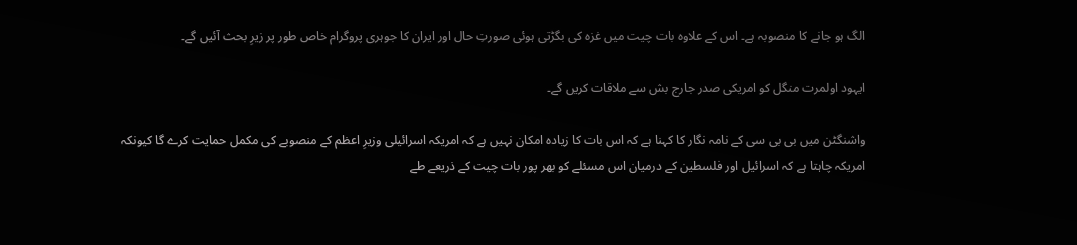الگ ہو جانے کا منصوبہ ہے۔ اس کے علاوہ بات چیت میں غزہ کی بگڑتی ہوئی صورتِ حال اور ایران کا جوہری پروگرام خاص طور پر زیرِ بحث آئیں گے۔

ایہود اولمرت منگل کو امریکی صدر جارج بش سے ملاقات کریں گے۔

واشنگٹن میں بی بی سی کے نامہ نگار کا کہنا ہے کہ اس بات کا زیادہ امکان نہیں ہے کہ امریکہ اسرائیلی وزیرِ اعظم کے منصوبے کی مکمل حمایت کرے گا کیونکہ امریکہ چاہتا ہے کہ اسرائیل اور فلسطین کے درمیان اس مسئلے کو بھر پور بات چیت کے ذریعے طے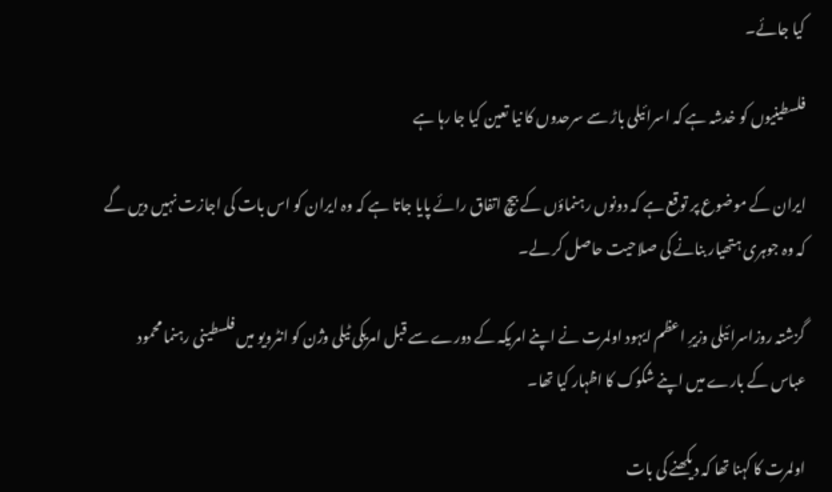کیا جائے۔

فلسطینیوں کو خدشہ ہے کہ اسرائیلی باڑ سے سرحدوں کا نیا تعین کیا جا رہا ہے

ایران کے موضوع پر توقع ہے کہ دونوں رہنماؤں کے بیچ اتفاق رائے پایا جاتا ہے کہ وہ ایران کو اس بات کی اجازت نہیں دیں گے کہ وہ جوہری ہتھیار بنانے کی صلاحیت حاصل کر لے۔

گزشتہ روزاسرائیلی وزیرِ اعظم ایہود اولمرت نے اپنے امریکہ کے دورے سے قبل امریکی ٹیلی وژن کو انٹرویو میں فلسطینی رہنما محمود عباس کے بارے میں اپنے شکوک کا اظہار کیا تھا۔

اولمرت کا کہنا تھا کہ دیکھنے کی بات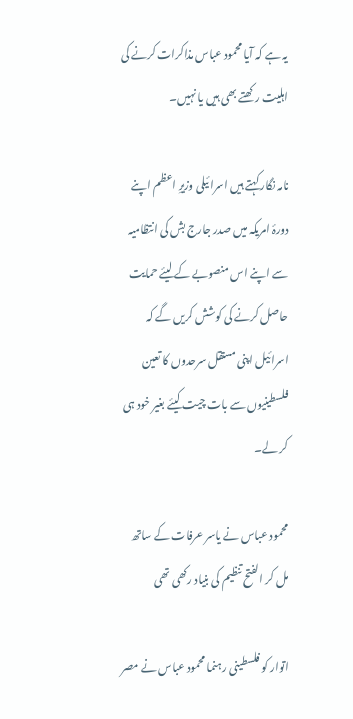یہ ہے کہ آیا محمود عباس مذاکرات کرنے کی اہلیت رکھتے بھی ہیں یا نہیں۔

نامہ نگار کہتے ہیں اسرائیلی وزیرِ اعظم اپنے دورۂ امریکہ میں صدر جارج بش کی انتظامیہ سے اپنے اس منصوبے کے لیئے حمایت حاصل کرنے کی کوشش کریں گے کہ اسرائیل اپنی مستقل سرحدوں کا تعین فلسطینیوں سے بات چیت کیئے بغیر خود ہی کر لے۔

محمود عباس نے یاسر عرفات کے ساتھ مل کر الفتح تنظیم کی بنیاد رکھی تھی

اتوار کو فلسطینی رہنما محمود عباس نے مصر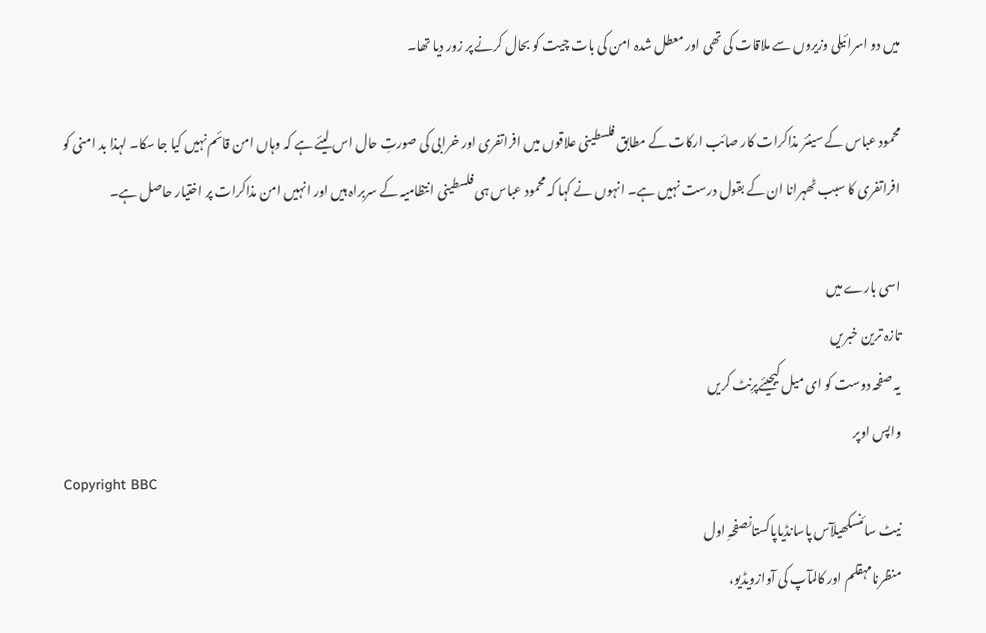میں دو اسرائیلی وزیروں سے ملاقات کی تھی اور معطل شدہ امن کی بات چیت کو بحال کرنے پر زور دیا تھا۔

محمود عباس کے سینئر مذاکرات کار صائب ارکات کے مطابق فلسطینی علاقوں میں افراتفری اور خرابی کی صورتِ حال اس لیئے ہے کہ وہاں امن قائم نہیں کیا جا سکا۔ لہذا بد امنی کو افراتفری کا سبب ٹھہرانا ان کے بقول درست نہیں ہے۔ انہوں نے کہا کہ محمود عباس ہی فلسطینی انتظامیہ کے سربراہ ہیں اور انہیں امن مذاکرات پر اختیار حاصل ہے۔

اسی بارے میں
تازہ ترین خبریں
یہ صفحہ دوست کو ای میل کیجیئےپرِنٹ کریں
واپس اوپر
Copyright BBC
نیٹ سائنسکھیلآس پاسانڈیاپاکستانصفحہِ اول
منظرنامہقلم اور کالمآپ کی آوازویڈیو،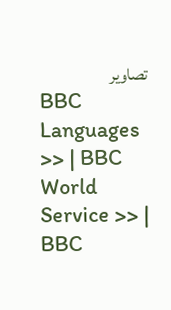تصاویر
BBC Languages >> | BBC World Service >> | BBC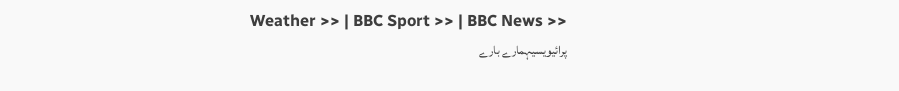Weather >> | BBC Sport >> | BBC News >>
پرائیویسیہمارے بارے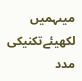میںہمیں لکھیئےتکنیکی مدد